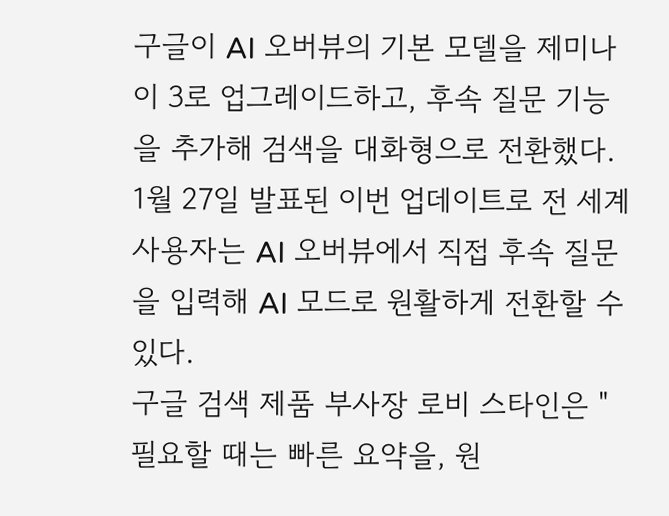구글이 AI 오버뷰의 기본 모델을 제미나이 3로 업그레이드하고, 후속 질문 기능을 추가해 검색을 대화형으로 전환했다.
1월 27일 발표된 이번 업데이트로 전 세계 사용자는 AI 오버뷰에서 직접 후속 질문을 입력해 AI 모드로 원활하게 전환할 수 있다.
구글 검색 제품 부사장 로비 스타인은 "필요할 때는 빠른 요약을, 원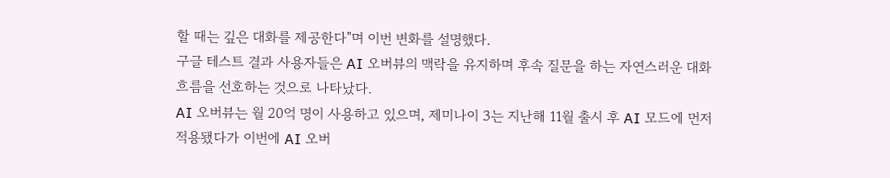할 때는 깊은 대화를 제공한다"며 이번 변화를 설명했다.
구글 테스트 결과 사용자들은 AI 오버뷰의 맥락을 유지하며 후속 질문을 하는 자연스러운 대화 흐름을 선호하는 것으로 나타났다.
AI 오버뷰는 월 20억 명이 사용하고 있으며, 제미나이 3는 지난해 11월 출시 후 AI 모드에 먼저 적용됐다가 이번에 AI 오버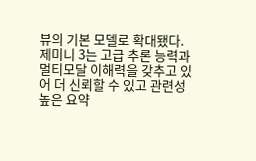뷰의 기본 모델로 확대됐다. 제미니 3는 고급 추론 능력과 멀티모달 이해력을 갖추고 있어 더 신뢰할 수 있고 관련성 높은 요약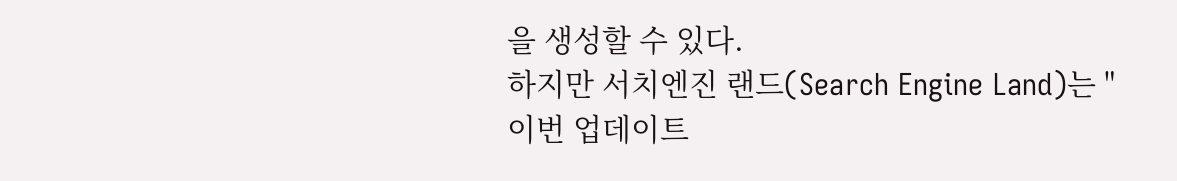을 생성할 수 있다.
하지만 서치엔진 랜드(Search Engine Land)는 "이번 업데이트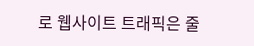로 웹사이트 트래픽은 줄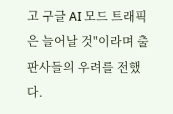고 구글 AI 모드 트래픽은 늘어날 것"이라며 출판사들의 우려를 전했다.